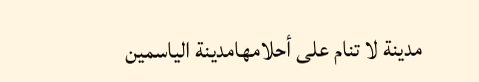مدينة لا تنام على أحلامهامدينة الياسمين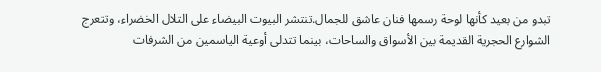تبدو من بعيد كأنها لوحة رسمها فنان عاشق للجمال.تنتشر البيوت البيضاء على التلال الخضراء، وتتعرج الشوارع الحجرية القديمة بين الأسواق والساحات، بينما تتدلى أوعية الياسمين من الشرفات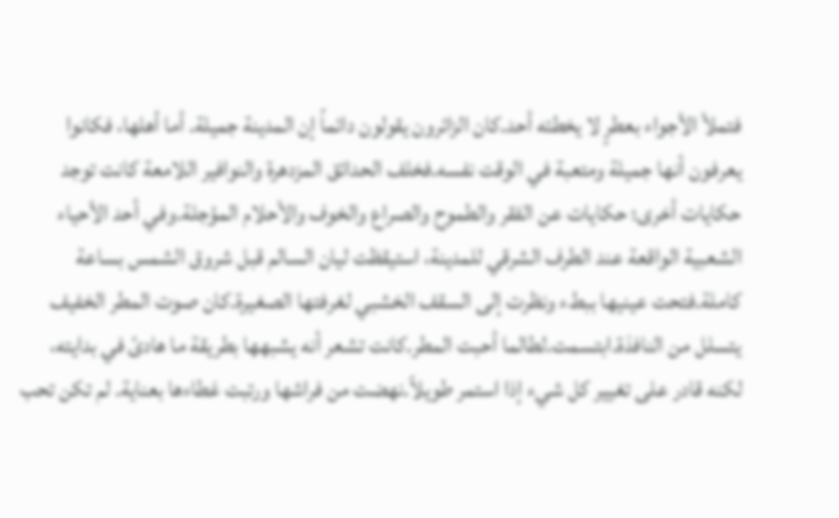فتملأ الأجواء بعطرٍ لا يخطئه أحد.كان الزائرون يقولون دائماً إن المدينة جميلة. أما أهلها، فكانوا يعرفون أنها جميلة ومتعبة في الوقت نفسه.فخلف الحدائق المزدهرة والنوافير اللامعة كانت توجد حكايات أخرى؛ حكايات عن الفقر والطموح والصراع والخوف والأحلام المؤجلة.وفي أحد الأحياء الشعبية الواقعة عند الطرف الشرقي للمدينة، استيقظت ليان السالم قبل شروق الشمس بساعة كاملة.فتحت عينيها ببطء ونظرت إلى السقف الخشبي لغرفتها الصغيرة.كان صوت المطر الخفيف يتسلل من النافذة.ابتسمت.لطالما أحبت المطر.كانت تشعر أنه يشبهها بطريقة ما هادئ في بدايته، لكنه قادر على تغيير كل شيء إذا استمر طويلاً.نهضت من فراشها ورتبت غطاءها بعناية. لم تكن تحب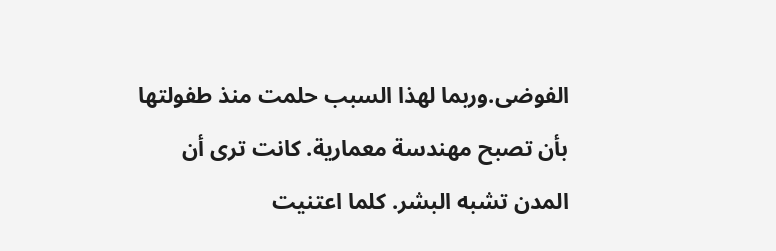الفوضى.وربما لهذا السبب حلمت منذ طفولتها بأن تصبح مهندسة معمارية. كانت ترى أن المدن تشبه البشر. كلما اعتنيت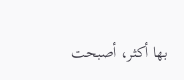بها أكثر، أصبحت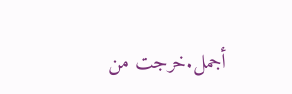أجمل.خرجت من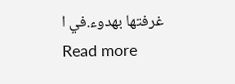غرفتها بهدوء.في ا
Read more